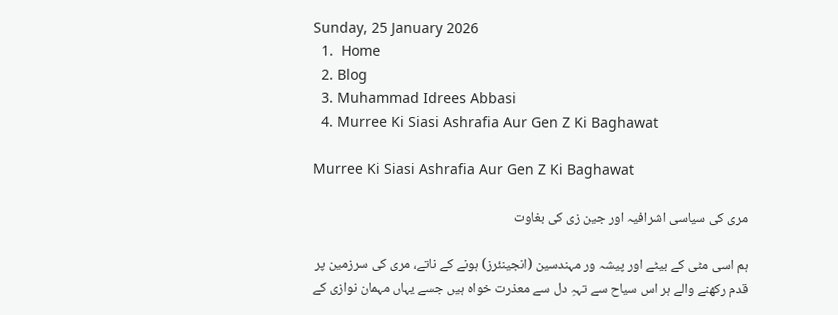Sunday, 25 January 2026
  1.  Home
  2. Blog
  3. Muhammad Idrees Abbasi
  4. Murree Ki Siasi Ashrafia Aur Gen Z Ki Baghawat

Murree Ki Siasi Ashrafia Aur Gen Z Ki Baghawat

مری کی سیاسی اشرافیہ اور جین زی کی بغاوت

ہم اسی مٹی کے بیٹے اور پیشہ ور مہندسین (انجینئرز) ہونے کے ناتے، مری کی سرزمین پر قدم رکھنے والے ہر اس سیاح سے تہہِ دل سے معذرت خواہ ہیں جسے یہاں مہمان نوازی کے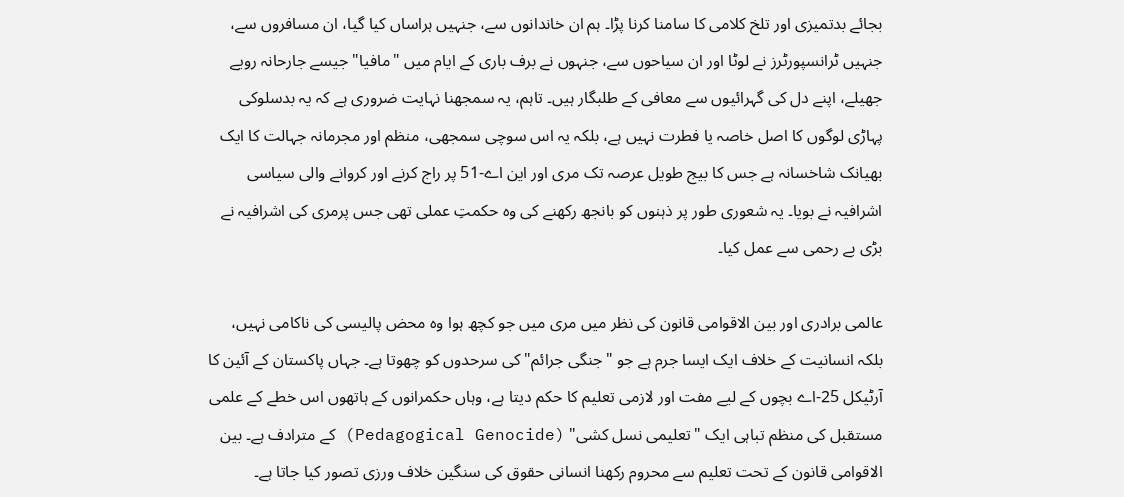بجائے بدتمیزی اور تلخ کلامی کا سامنا کرنا پڑا۔ ہم ان خاندانوں سے، جنہیں ہراساں کیا گیا، ان مسافروں سے، جنہیں ٹرانسپورٹرز نے لوٹا اور ان سیاحوں سے، جنہوں نے برف باری کے ایام میں "مافیا" جیسے جارحانہ رویے جھیلے، اپنے دل کی گہرائیوں سے معافی کے طلبگار ہیں۔ تاہم، یہ سمجھنا نہایت ضروری ہے کہ یہ بدسلوکی پہاڑی لوگوں کا اصل خاصہ یا فطرت نہیں ہے، بلکہ یہ اس سوچی سمجھی، منظم اور مجرمانہ جہالت کا ایک بھیانک شاخسانہ ہے جس کا بیج طویل عرصہ تک مری اور این اے-51 پر راج کرنے اور کروانے والی سیاسی اشرافیہ نے بویا۔ یہ شعوری طور پر ذہنوں کو بانجھ رکھنے کی وہ حکمتِ عملی تھی جس پرمری کی اشرافیہ نے بڑی بے رحمی سے عمل کیا۔

عالمی برادری اور بین الاقوامی قانون کی نظر میں مری میں جو کچھ ہوا وہ محض پالیسی کی ناکامی نہیں، بلکہ انسانیت کے خلاف ایک ایسا جرم ہے جو "جنگی جرائم" کی سرحدوں کو چھوتا ہے۔ جہاں پاکستان کے آئین کا آرٹیکل 25-اے بچوں کے لیے مفت اور لازمی تعلیم کا حکم دیتا ہے، وہاں حکمرانوں کے ہاتھوں اس خطے کے علمی مستقبل کی منظم تباہی ایک "تعلیمی نسل کشی" (Pedagogical Genocide) کے مترادف ہے۔ بین الاقوامی قانون کے تحت تعلیم سے محروم رکھنا انسانی حقوق کی سنگین خلاف ورزی تصور کیا جاتا ہے۔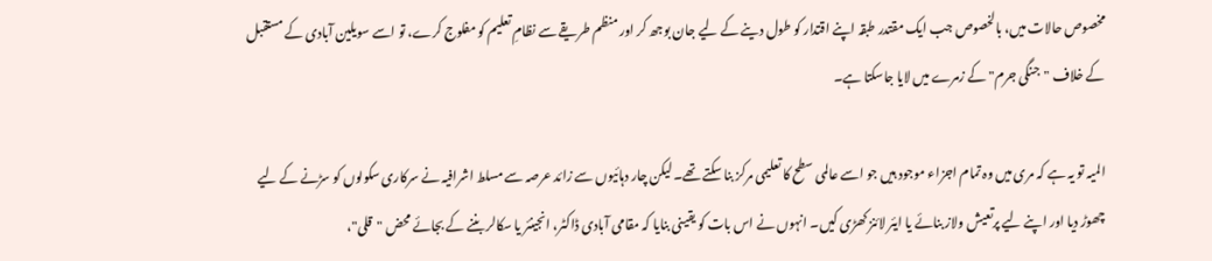مخصوص حالات میں، بالخصوص جب ایک مقتدر طبقہ اپنے اقتدار کو طول دینے کے لیے جان بوجھ کر اور منظم طریقے سے نظامِ تعلیم کو مفلوج کرے، تو اسے سویلین آبادی کے مستقبل کے خلاف "جنگی جرم" کے زمرے میں لایا جاسکتا ہے۔

المیہ تو یہ ہے کہ مری میں وہ تمام اجزاء موجود ہیں جو اسے عالمی سطح کا تعلیمی مرکز بنا سکتے تھے۔ لیکن چار دہائیوں سے زائد عرصہ سے مسلط اشرافیہ نے سرکاری سکولوں کو سڑنے کے لیے چھوڑ دیا اور اپنے لیے پرتعیش ولاز بنائے یا ایئر لائنز کھڑی کیں۔ انہوں نے اس بات کو یقینی بنایا کہ مقامی آبادی ڈاکٹر، انجینئر یا سکالر بننے کے بجائے محض "قلی"،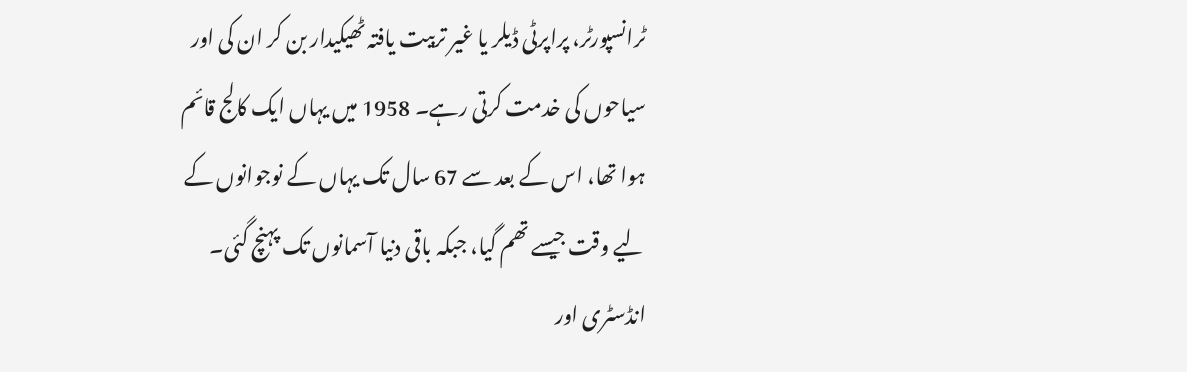ٹرانسپورٹر، پراپرٹی ڈیلر یا غیر تربیت یافتہ ٹھیکیدار بن کر ان کی اور سیاحوں کی خدمت کرتی رہے۔ 1958 میں یہاں ایک کالج قائم ہوا تھا، اس کے بعد سے 67 سال تک یہاں کے نوجوانوں کے لیے وقت جیسے تھم گیا، جبکہ باقی دنیا آسمانوں تک پہنچ گئی۔ انڈسٹری اور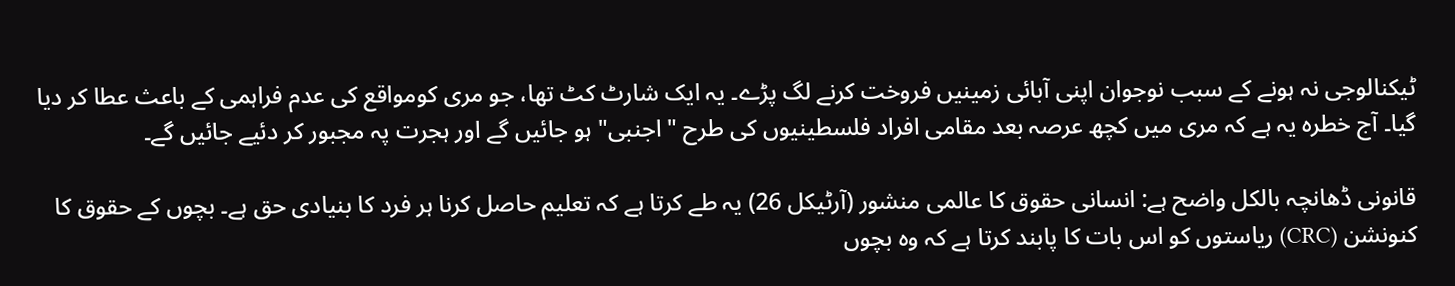ٹیکنالوجی نہ ہونے کے سبب نوجوان اپنی آبائی زمینیں فروخت کرنے لگ پڑے۔ یہ ایک شارٹ کٹ تھا، جو مری کومواقع کی عدم فراہمی کے باعث عطا کر دیا گیا۔ آج خطرہ یہ ہے کہ مری میں کچھ عرصہ بعد مقامی افراد فلسطینیوں کی طرح " اجنبی" ہو جائیں گے اور ہجرت پہ مجبور کر دئیے جائیں گے۔

قانونی ڈھانچہ بالکل واضح ہے: انسانی حقوق کا عالمی منشور (آرٹیکل 26) یہ طے کرتا ہے کہ تعلیم حاصل کرنا ہر فرد کا بنیادی حق ہے۔ بچوں کے حقوق کا کنونشن (CRC) ریاستوں کو اس بات کا پابند کرتا ہے کہ وہ بچوں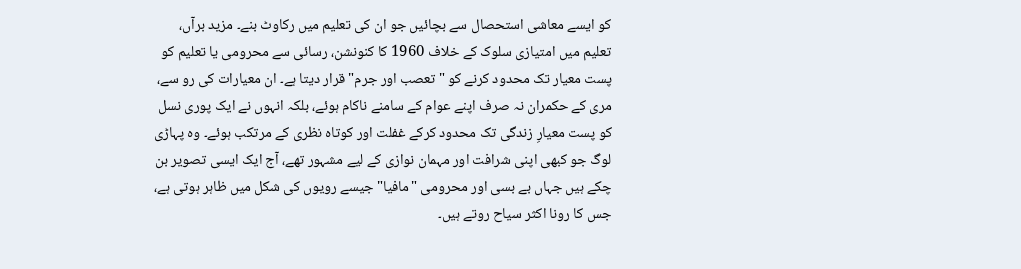کو ایسے معاشی استحصال سے بچائیں جو ان کی تعلیم میں رکاوٹ بنے۔ مزید برآں، تعلیم میں امتیازی سلوک کے خلاف 1960 کا کنونشن، رسائی سے محرومی یا تعلیم کو پست معیار تک محدود کرنے کو "تعصب اور جرم" قرار دیتا ہے۔ ان معیارات کی رو سے، مری کے حکمران نہ صرف اپنے عوام کے سامنے ناکام ہوئے، بلکہ انہوں نے ایک پوری نسل کو پست معیارِ زندگی تک محدود کرکے غفلت اور کوتاہ نظری کے مرتکب ہوئے۔ وہ پہاڑی لوگ جو کبھی اپنی شرافت اور مہمان نوازی کے لیے مشہور تھے، آج ایک ایسی تصویر بن چکے ہیں جہاں بے بسی اور محرومی "مافیا" جیسے رویوں کی شکل میں ظاہر ہوتی ہے، جس کا رونا اکثر سیاح روتے ہیں۔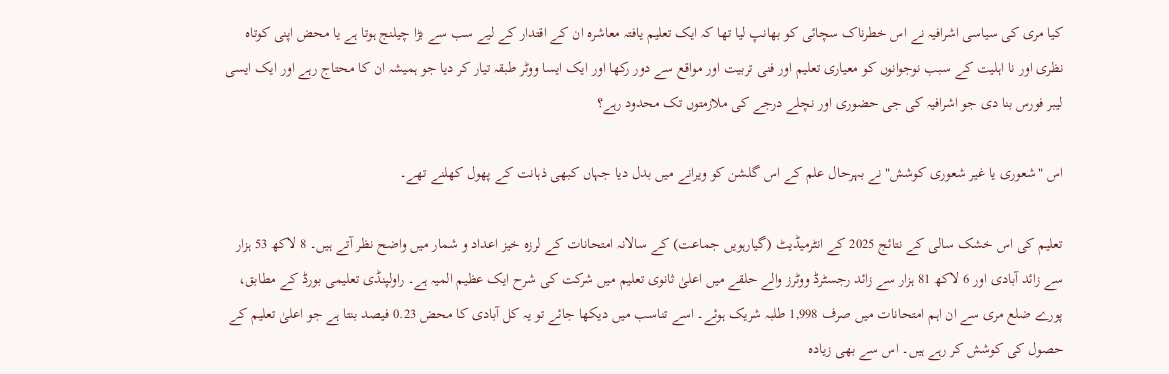کیا مری کی سیاسی اشرافیہ نے اس خطرناک سچائی کو بھانپ لیا تھا کہ ایک تعلیم یافتہ معاشرہ ان کے اقتدار کے لیے سب سے بڑا چیلنج ہوتا ہے یا محض اپنی کوتاہ نظری اور نا اہلیت کے سبب نوجوانوں کو معیاری تعلیم اور فنی تربیت اور مواقع سے دور رکھا اور ایک ایسا ووٹر طبقہ تیار کر دیا جو ہمیشہ ان کا محتاج رہے اور ایک ایسی لیبر فورس بنا دی جو اشرافیہ کی جی حضوری اور نچلے درجے کی ملازمتوں تک محدود رہے؟

اس "شعوری یا غیر شعوری کوشش" نے بہرحال علم کے اس گلشن کو ویرانے میں بدل دیا جہاں کبھی ذہانت کے پھول کھلنے تھے۔

تعلیم کی اس خشک سالی کے نتائج 2025 کے انٹرمیڈیٹ (گیارہویں جماعت) کے سالانہ امتحانات کے لرزہ خیز اعداد و شمار میں واضح نظر آتے ہیں۔ 8 لاکھ 53 ہزار سے زائد آبادی اور 6 لاکھ 81 ہزار سے زائد رجسٹرڈ ووٹرز والے حلقے میں اعلیٰ ثانوی تعلیم میں شرکت کی شرح ایک عظیم المیہ ہے۔ راولپنڈی تعلیمی بورڈ کے مطابق، پورے ضلع مری سے ان اہم امتحانات میں صرف 1,998 طلبہ شریک ہوئے۔ اسے تناسب میں دیکھا جائے تو یہ کل آبادی کا محض 0.23 فیصد بنتا ہے جو اعلیٰ تعلیم کے حصول کی کوشش کر رہے ہیں۔ اس سے بھی زیادہ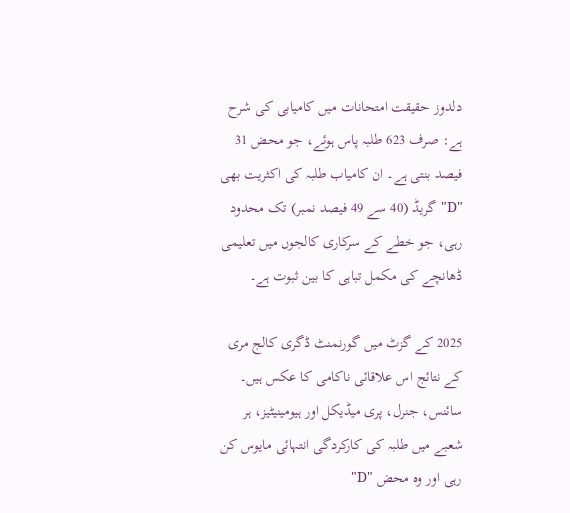دلدوز حقیقت امتحانات میں کامیابی کی شرح ہے: صرف 623 طلبہ پاس ہوئے، جو محض 31 فیصد بنتی ہے۔ ان کامیاب طلبہ کی اکثریت بھی "D" گریڈ (40 سے 49 فیصد نمبر) تک محدود رہی، جو خطے کے سرکاری کالجوں میں تعلیمی ڈھانچے کی مکمل تباہی کا بین ثبوت ہے۔

2025 کے گزٹ میں گورنمنٹ ڈگری کالج مری کے نتائج اس علاقائی ناکامی کا عکس ہیں۔ سائنس، جنرل، پری میڈیکل اور ہیومینیٹیز، ہر شعبے میں طلبہ کی کارکردگی انتہائی مایوس کن رہی اور وہ محض "D"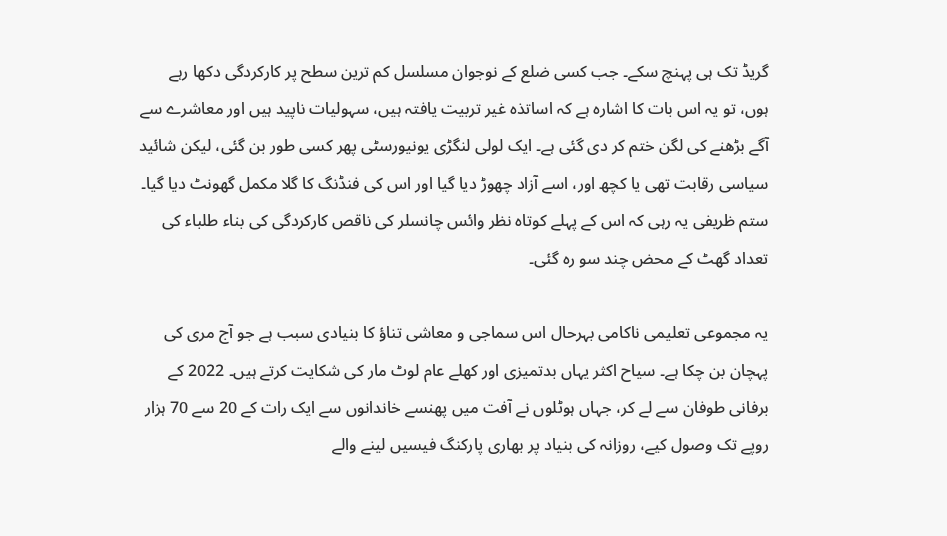گریڈ تک ہی پہنچ سکے۔ جب کسی ضلع کے نوجوان مسلسل کم ترین سطح پر کارکردگی دکھا رہے ہوں، تو یہ اس بات کا اشارہ ہے کہ اساتذہ غیر تربیت یافتہ ہیں، سہولیات ناپید ہیں اور معاشرے سے آگے بڑھنے کی لگن ختم کر دی گئی ہے۔ ایک لولی لنگڑی یونیورسٹی پھر کسی طور بن گئی، لیکن شائید سیاسی رقابت تھی یا کچھ اور، اسے آزاد چھوڑ دیا گیا اور اس کی فنڈنگ کا گلا مکمل گھونٹ دیا گیا۔ ستم ظریفی یہ رہی کہ اس کے پہلے کوتاہ نظر وائس چانسلر کی ناقص کارکردگی کی بناء طلباء کی تعداد گھٹ کے محض چند سو رہ گئی۔

یہ مجموعی تعلیمی ناکامی بہرحال اس سماجی و معاشی تناؤ کا بنیادی سبب ہے جو آج مری کی پہچان بن چکا ہے۔ سیاح اکثر یہاں بدتمیزی اور کھلے عام لوٹ مار کی شکایت کرتے ہیں۔ 2022 کے برفانی طوفان سے لے کر، جہاں ہوٹلوں نے آفت میں پھنسے خاندانوں سے ایک رات کے 20 سے 70 ہزار روپے تک وصول کیے، روزانہ کی بنیاد پر بھاری پارکنگ فیسیں لینے والے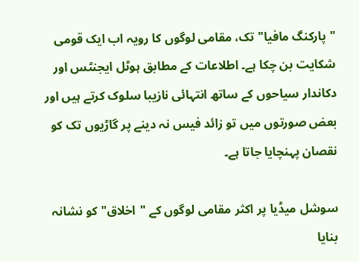"پارکنگ مافیا" تک، مقامی لوگوں کا رویہ اب ایک قومی شکایت بن چکا ہے۔ اطلاعات کے مطابق ہوٹل ایجنٹس اور دکاندار سیاحوں کے ساتھ انتہائی نازیبا سلوک کرتے ہیں اور بعض صورتوں میں تو زائد فیس نہ دینے پر گاڑیوں تک کو نقصان پہنچایا جاتا ہے۔

سوشل میڈیا پر اکثر مقامی لوگوں کے "اخلاق" کو نشانہ بنایا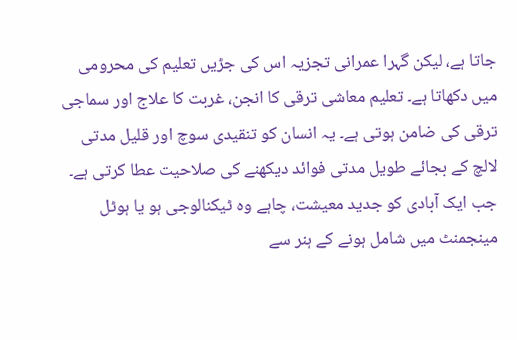جاتا ہے، لیکن گہرا عمرانی تجزیہ اس کی جڑیں تعلیم کی محرومی میں دکھاتا ہے۔ تعلیم معاشی ترقی کا انجن، غربت کا علاج اور سماجی ترقی کی ضامن ہوتی ہے۔ یہ انسان کو تنقیدی سوچ اور قلیل مدتی لالچ کے بجائے طویل مدتی فوائد دیکھنے کی صلاحیت عطا کرتی ہے۔ جب ایک آبادی کو جدید معیشت، چاہے وہ ٹیکنالوجی ہو یا ہوٹل مینجمنٹ میں شامل ہونے کے ہنر سے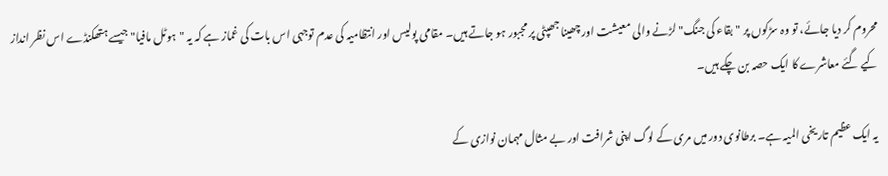محروم کر دیا جائے، تو وہ سڑکوں پر "بقاء کی جنگ" لڑنے والی معیشت اور چھینا جھپٹی پر مجبور ہو جاتے ہیں۔ مقامی پولیس اور انتظامیہ کی عدم توجہی اس بات کی غماز ہے کہ یہ "ہوٹل مافیا" جیسے ہتھکنڈے اس نظر انداز کیے گئے معاشرے کا ایک حصہ بن چکے ہیں۔

یہ ایک عظیم تاریخی المیہ ہے۔ برطانوی دور میں مری کے لوگ اپنی شرافت اور بے مثال مہمان نوازی کے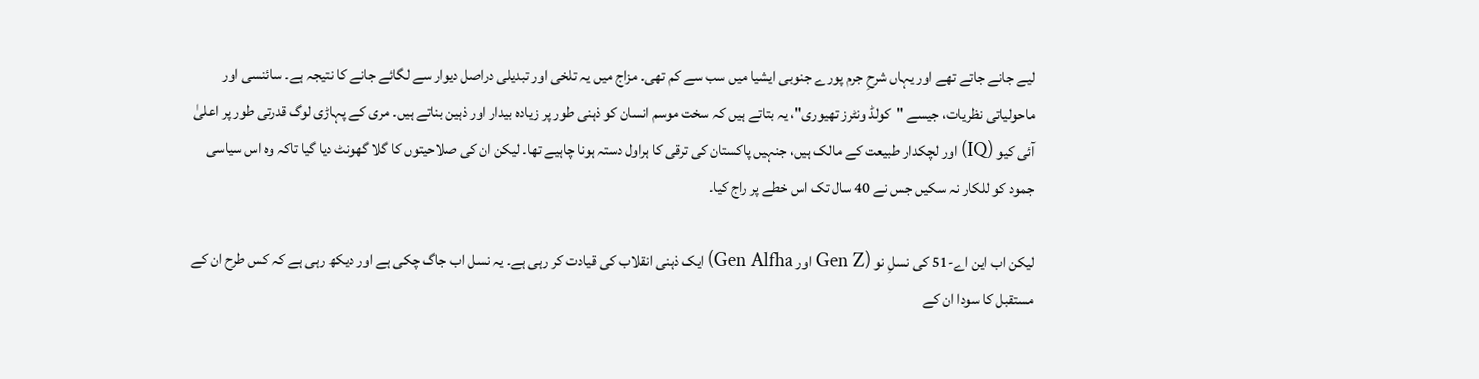لیے جانے جاتے تھے اور یہاں شرحِ جرم پورے جنوبی ایشیا میں سب سے کم تھی۔ مزاج میں یہ تلخی اور تبدیلی دراصل دیوار سے لگائے جانے کا نتیجہ ہے۔ سائنسی اور ماحولیاتی نظریات، جیسے "کولڈ ونٹرز تھیوری"، یہ بتاتے ہیں کہ سخت موسم انسان کو ذہنی طور پر زیادہ بیدار اور ذہین بناتے ہیں۔ مری کے پہاڑی لوگ قدرتی طور پر اعلیٰ آئی کیو (IQ) اور لچکدار طبیعت کے مالک ہیں، جنہیں پاکستان کی ترقی کا ہراول دستہ ہونا چاہیے تھا۔ لیکن ان کی صلاحیتوں کا گلا گھونٹ دیا گیا تاکہ وہ اس سیاسی جمود کو للکار نہ سکیں جس نے 40 سال تک اس خطے پر راج کیا۔

لیکن اب این اے-51 کی نسلِ نو (Gen Z اور Gen Alfha) ایک ذہنی انقلاب کی قیادت کر رہی ہے۔ یہ نسل اب جاگ چکی ہے اور دیکھ رہی ہے کہ کس طرح ان کے مستقبل کا سودا ان کے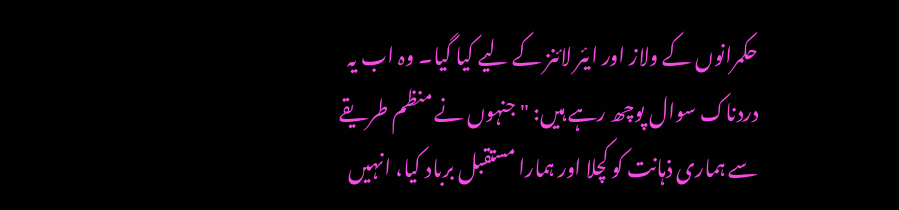حکمرانوں کے ولاز اور ایئر لائنز کے لیے کیا گیا۔ وہ اب یہ دردناک سوال پوچھ رہے ہیں: "جنہوں نے منظم طریقے سے ہماری ذہانت کو کچلا اور ہمارا مستقبل برباد کیا، انہیں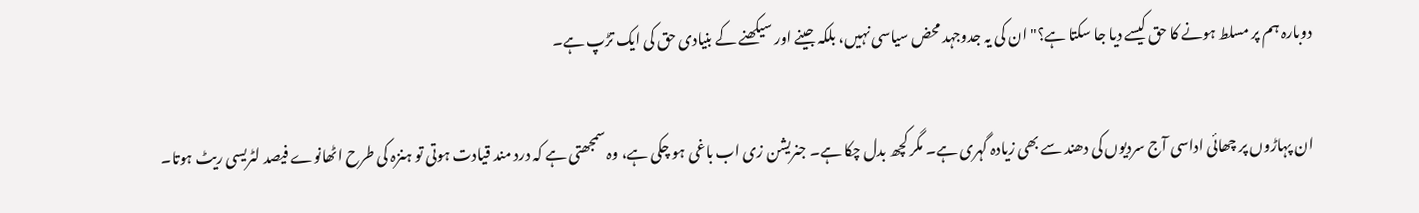دوبارہ ہم پر مسلط ہونے کا حق کیسے دیا جا سکتا ہے؟" ان کی یہ جدوجہد محض سیاسی نہیں، بلکہ جینے اور سیکھنے کے بنیادی حق کی ایک تڑپ ہے۔

ان پہاڑوں پر چھائی اداسی آج سردیوں کی دھند سے بھی زیادہ گہری ہے۔ مگر کچھ بدل چکا ہے۔ جنریشن زی اب باغی ہو چکی ہے، وہ سمجھتی ہے کہ درد مند قیادت ہوتی تو ہنزہ کی طرح اٹھانوے فیصد لٹریسی ریٹ ہوتا۔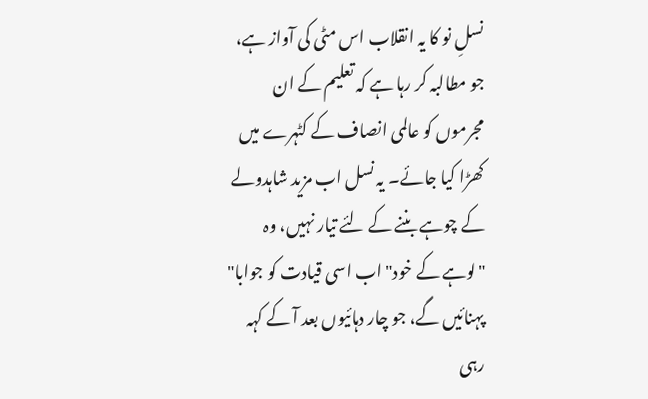نسلِ نو کا یہ انقلاب اس مٹی کی آواز ہے، جو مطالبہ کر رہا ہے کہ تعلیم کے ان مجرموں کو عالمی انصاف کے کٹہرے میں کھڑا کیا جائے۔ یہ نسل اب مزید شاہدولے کے چوہے بننے کے لئے تیار نہیں، وہ "لوہے کے خود" اب اسی قیادت کو جوابا" پہنائیں گے، جو چار دہائیوں بعد آ کے کہہ رہی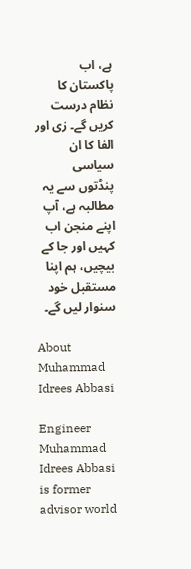ہے، اب پاکستان کا نظام درست کریں گے۔ زی اور الفا کا ان سیاسی پنڈتوں سے یہ مطالبہ ہے، آپ اپنے منجن اب کہیں اور جا کے بیچیں، ہم اپنا مستقبل خود سنوار لیں گے۔

About Muhammad Idrees Abbasi

Engineer Muhammad Idrees Abbasi is former advisor world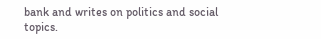bank and writes on politics and social topics.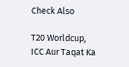Check Also

T20 Worldcup, ICC Aur Taqat Ka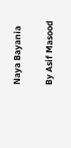Naya Bayania

By Asif Masood